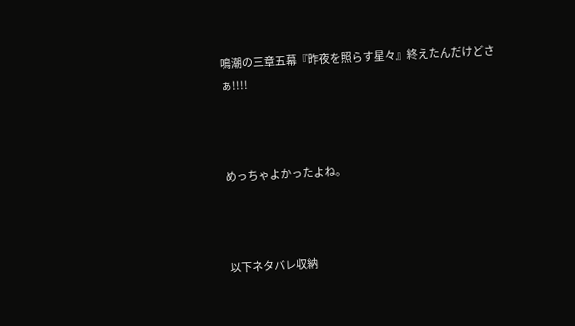鳴潮の三章五幕『昨夜を照らす星々』終えたんだけどさぁ!!!!



めっちゃよかったよね。



以下ネタバレ収納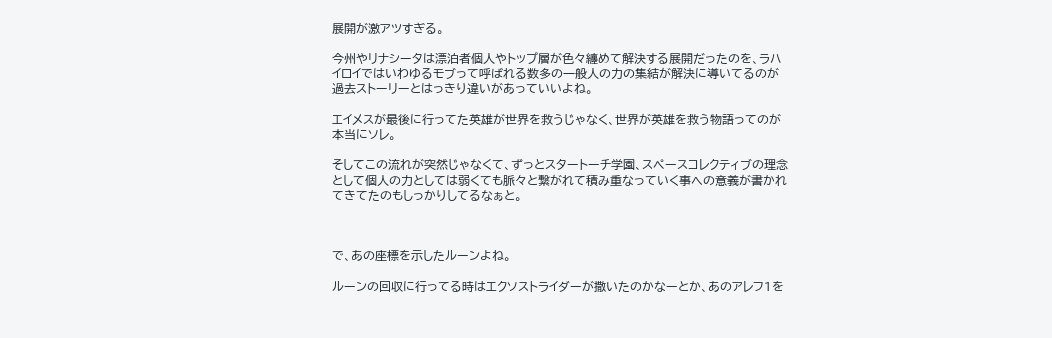展開が激アツすぎる。

今州やリナシータは漂泊者個人やトップ層が色々纏めて解決する展開だったのを、ラハイロイではいわゆるモブって呼ばれる数多の一般人の力の集結が解決に導いてるのが過去ストーリーとはっきり違いがあっていいよね。

エイメスが最後に行ってた英雄が世界を救うじゃなく、世界が英雄を救う物語ってのが本当にソレ。

そしてこの流れが突然じゃなくて、ずっとスタートーチ学園、スペースコレクティブの理念として個人の力としては弱くても脈々と繋がれて積み重なっていく事への意義が書かれてきてたのもしっかりしてるなぁと。



で、あの座標を示したルーンよね。

ルーンの回収に行ってる時はエクソストライダーが撒いたのかなーとか、あのアレフ1を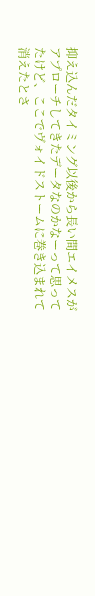抑え込んだタイミング以後から長い間エイメスがアプローチしてきたデータなのかなーって思ってたけど、ここでヴォイドストームに巻き込まれて消えたとさ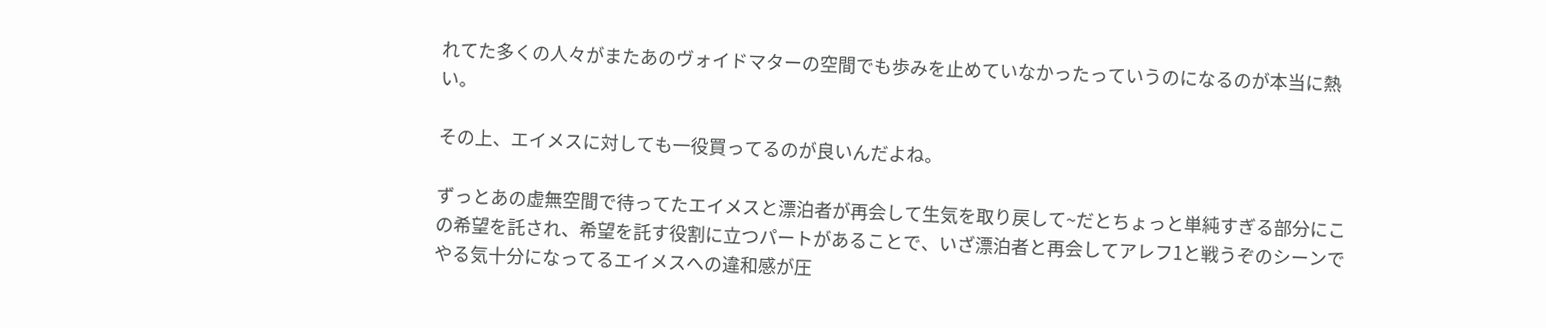れてた多くの人々がまたあのヴォイドマターの空間でも歩みを止めていなかったっていうのになるのが本当に熱い。

その上、エイメスに対しても一役買ってるのが良いんだよね。

ずっとあの虚無空間で待ってたエイメスと漂泊者が再会して生気を取り戻して~だとちょっと単純すぎる部分にこの希望を託され、希望を託す役割に立つパートがあることで、いざ漂泊者と再会してアレフ1と戦うぞのシーンでやる気十分になってるエイメスへの違和感が圧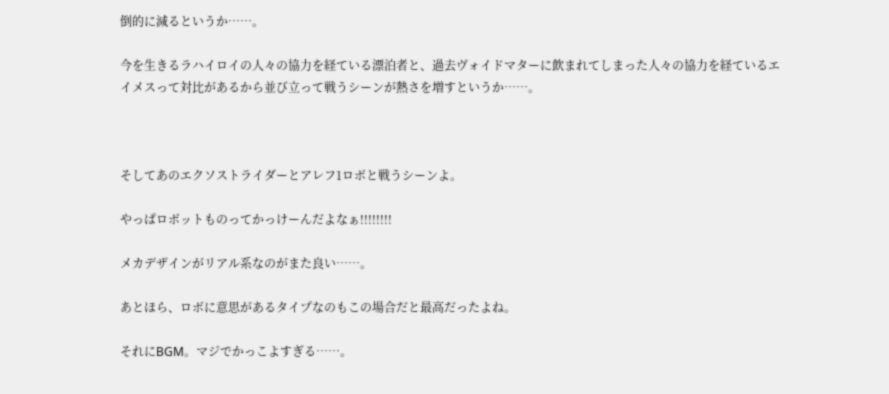倒的に減るというか……。

今を生きるラハイロイの人々の協力を経ている漂泊者と、過去ヴォイドマターに飲まれてしまった人々の協力を経ているエイメスって対比があるから並び立って戦うシーンが熱さを増すというか……。



そしてあのエクソストライダーとアレフ1ロボと戦うシーンよ。

やっぱロボットものってかっけーんだよなぁ!!!!!!!!

メカデザインがリアル系なのがまた良い……。

あとほら、ロボに意思があるタイプなのもこの場合だと最高だったよね。

それにBGM。マジでかっこよすぎる……。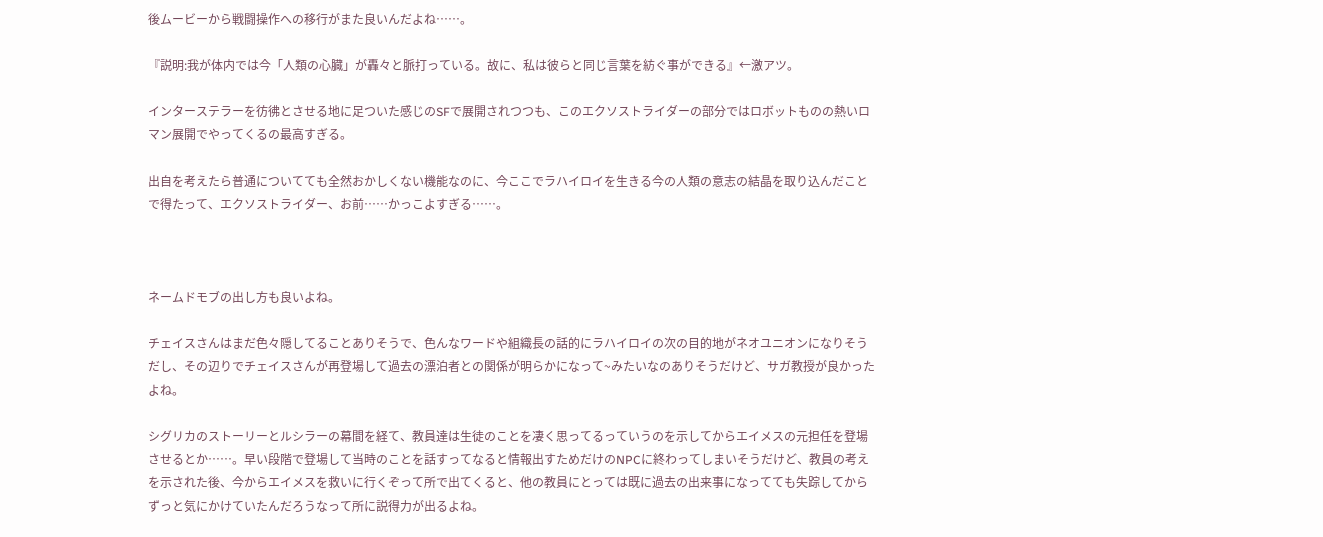後ムービーから戦闘操作への移行がまた良いんだよね……。

『説明:我が体内では今「人類の心臓」が轟々と脈打っている。故に、私は彼らと同じ言葉を紡ぐ事ができる』←激アツ。

インターステラーを彷彿とさせる地に足ついた感じのSFで展開されつつも、このエクソストライダーの部分ではロボットものの熱いロマン展開でやってくるの最高すぎる。

出自を考えたら普通についてても全然おかしくない機能なのに、今ここでラハイロイを生きる今の人類の意志の結晶を取り込んだことで得たって、エクソストライダー、お前……かっこよすぎる……。



ネームドモブの出し方も良いよね。

チェイスさんはまだ色々隠してることありそうで、色んなワードや組織長の話的にラハイロイの次の目的地がネオユニオンになりそうだし、その辺りでチェイスさんが再登場して過去の漂泊者との関係が明らかになって~みたいなのありそうだけど、サガ教授が良かったよね。

シグリカのストーリーとルシラーの幕間を経て、教員達は生徒のことを凄く思ってるっていうのを示してからエイメスの元担任を登場させるとか……。早い段階で登場して当時のことを話すってなると情報出すためだけのNPCに終わってしまいそうだけど、教員の考えを示された後、今からエイメスを救いに行くぞって所で出てくると、他の教員にとっては既に過去の出来事になってても失踪してからずっと気にかけていたんだろうなって所に説得力が出るよね。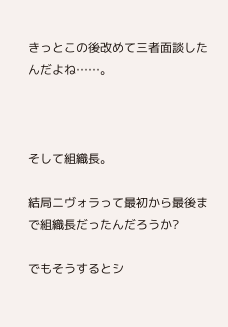きっとこの後改めて三者面談したんだよね……。



そして組織長。

結局ニヴォラって最初から最後まで組織長だったんだろうか?

でもそうするとシ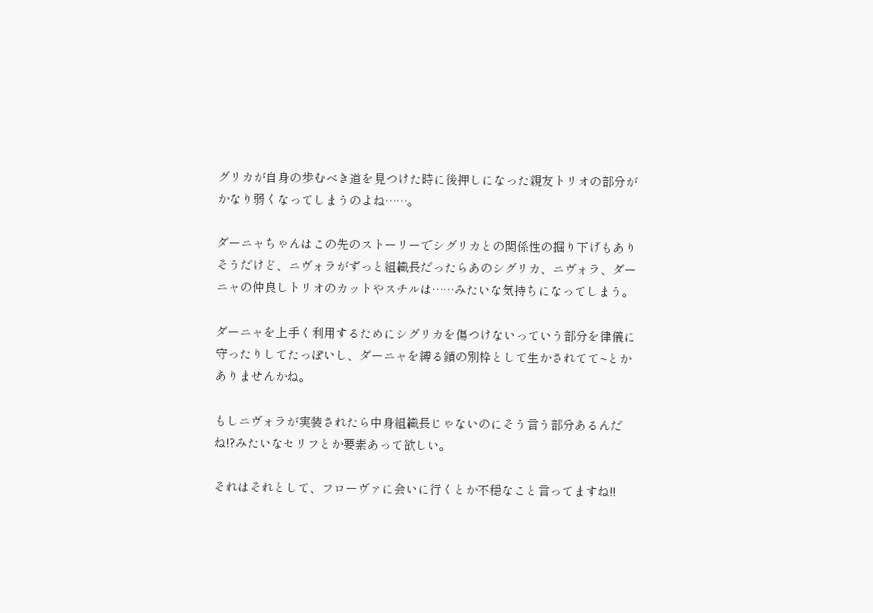グリカが自身の歩むべき道を見つけた時に後押しになった親友トリオの部分がかなり弱くなってしまうのよね……。

ダーニャちゃんはこの先のストーリーでシグリカとの関係性の掘り下げもありそうだけど、ニヴォラがずっと組織長だったらあのシグリカ、ニヴォラ、ダーニャの仲良しトリオのカットやスチルは……みたいな気持ちになってしまう。

ダーニャを上手く利用するためにシグリカを傷つけないっていう部分を律儀に守ったりしてたっぽいし、ダーニャを縛る鎖の別枠として生かされてて~とかありませんかね。

もしニヴォラが実装されたら中身組織長じゃないのにそう言う部分あるんだね!?みたいなセリフとか要素あって欲しい。

それはそれとして、フローヴァに会いに行くとか不穏なこと言ってますね!!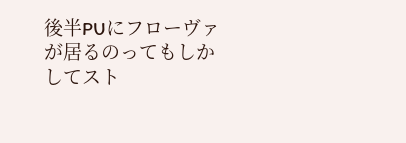後半PUにフローヴァが居るのってもしかしてスト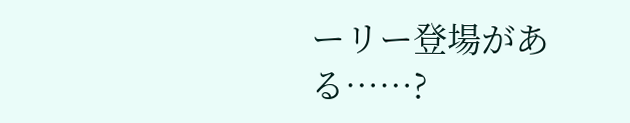ーリー登場がある……?